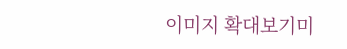이미지 확대보기미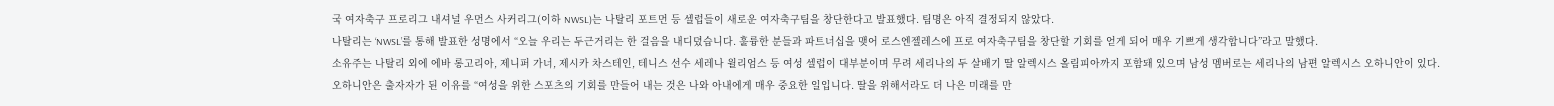국 여자축구 프로리그 내셔널 우먼스 사커리그(이하 NWSL)는 나탈리 포트먼 등 셀럽들이 새로운 여자축구팀을 창단한다고 발표했다. 팀명은 아직 결정되지 않았다.
나탈리는 ‘NWSL’를 통해 발표한 성명에서 “오늘 우리는 두근거리는 한 걸음을 내디뎠습니다. 훌륭한 분들과 파트너십을 맺어 로스엔젤레스에 프로 여자축구팀을 창단할 기회를 얻게 되어 매우 기쁘게 생각합니다”라고 말했다.
소유주는 나탈리 외에 에바 롱고리아, 제니퍼 가너, 제시카 차스테인, 테니스 선수 세레나 윌리엄스 등 여성 셀럽이 대부분이며 무려 세리나의 두 살배기 딸 알렉시스 올림피아까지 포함돼 있으며 남성 멤버로는 세리나의 남편 알렉시스 오하니안이 있다.
오하니안은 출자자가 된 이유를 “여성을 위한 스포츠의 기회를 만들어 내는 것은 나와 아내에게 매우 중요한 일입니다. 딸을 위해서라도 더 나은 미래를 만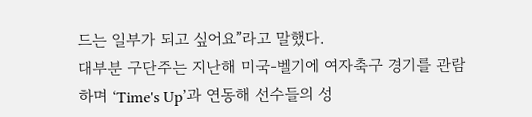드는 일부가 되고 싶어요”라고 말했다.
대부분 구단주는 지난해 미국-벨기에 여자축구 경기를 관람하며 ‘Time's Up’과 연동해 선수들의 성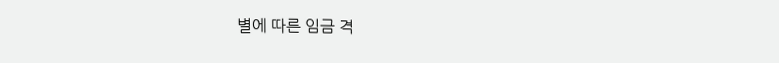별에 따른 임금 격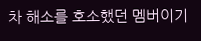차 해소를 호소했던 멤버이기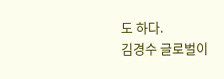도 하다.
김경수 글로벌이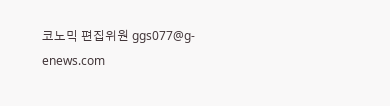코노믹 편집위원 ggs077@g-enews.com